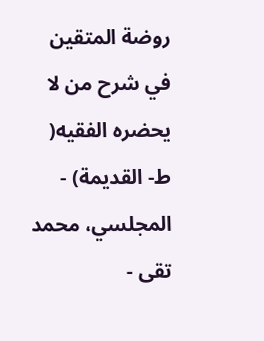روضة المتقين في شرح من لا يحضره الفقيه( ط- القديمة) - المجلسي، محمد تقى -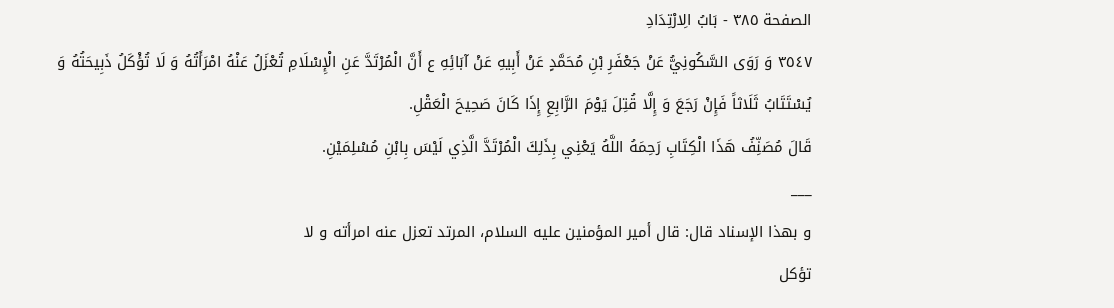الصفحة ٣٨٥ - بَابُ الِارْتِدَادِ
٣٥٤٧ وَ رَوَى السَّكُونِيُّ عَنْ جَعْفَرِ بْنِ مُحَمَّدٍ عَنْ أَبِيهِ عَنْ آبَائِهِ ع أَنَّ الْمُرْتَدَّ عَنِ الْإِسْلَامِ تُعْزَلُ عَنْهُ امْرَأَتُهُ وَ لَا تُؤْكَلُ ذَبِيحَتُهُ وَ يُسْتَتَابُ ثَلَاثاً فَإِنْ رَجَعَ وَ إِلَّا قُتِلَ يَوْمَ الرَّابِعِ إِذَا كَانَ صَحِيحَ الْعَقْلِ.
قَالَ مُصَنِّفُ هَذَا الْكِتَابِ رَحِمَهُ اللَّهُ يَعْنِي بِذَلِكَ الْمُرْتَدَّ الَّذِي لَيْسَ بِابْنِ مُسْلِمَيْنِ.
___
و بهذا الإسناد قال: قال أمير المؤمنين عليه السلام، المرتد تعزل عنه امرأته و لا
تؤكل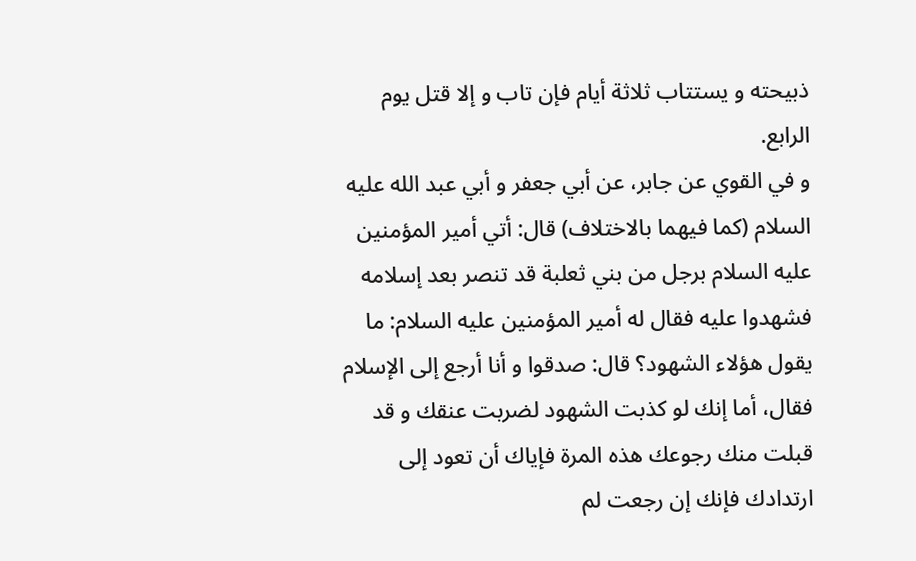ذبيحته و يستتاب ثلاثة أيام فإن تاب و إلا قتل يوم الرابع.
و في القوي عن جابر، عن أبي جعفر و أبي عبد الله عليه السلام (كما فيهما بالاختلاف) قال: أتي أمير المؤمنين عليه السلام برجل من بني ثعلبة قد تنصر بعد إسلامه فشهدوا عليه فقال له أمير المؤمنين عليه السلام: ما يقول هؤلاء الشهود؟ قال: صدقوا و أنا أرجع إلى الإسلام فقال، أما إنك لو كذبت الشهود لضربت عنقك و قد قبلت منك رجوعك هذه المرة فإياك أن تعود إلى ارتدادك فإنك إن رجعت لم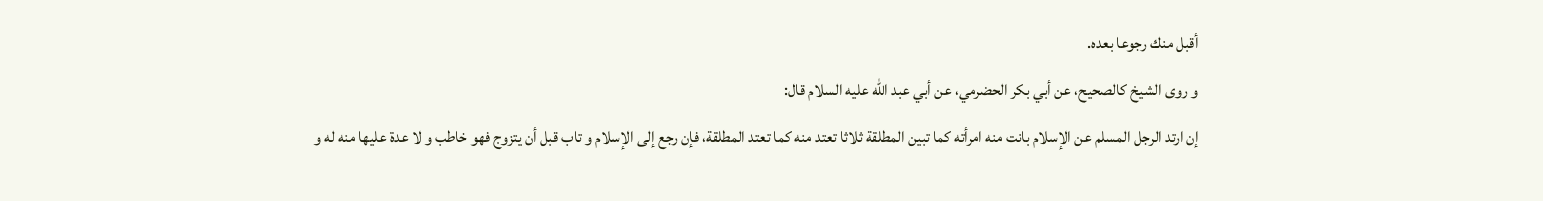أقبل منك رجوعا بعده.
و روى الشيخ كالصحيح، عن أبي بكر الحضرمي، عن أبي عبد الله عليه السلام قال:
إن ارتد الرجل المسلم عن الإسلام بانت منه امرأته كما تبين المطلقة ثلاثا تعتد منه كما تعتد المطلقة، فإن رجع إلى الإسلام و تاب قبل أن يتزوج فهو خاطب و لا عدة عليها منه له و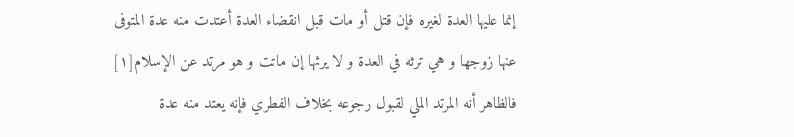إنما عليها العدة لغيره فإن قتل أو مات قبل انقضاء العدة أعتدت منه عدة المتوفى عنها زوجها و هي ترثه في العدة و لا يرثها إن ماتت و هو مرتد عن الإسلام[١] فالظاهر أنه المرتد الملي لقبول رجوعه بخلاف الفطري فإنه يعتد منه عدة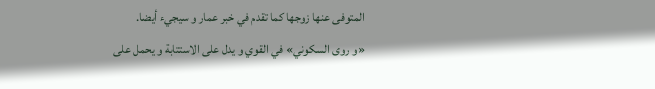المتوفى عنها زوجها كما تقدم في خبر عمار و سيجيء أيضا.
«و روى السكوني» في القوي و يدل على الاستتابة و يحمل على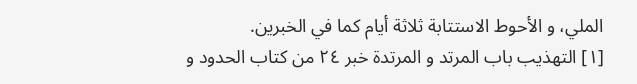الملي، و الأحوط الاستتابة ثلاثة أيام كما في الخبرين.
[١] التهذيب باب المرتد و المرتدة خبر ٢٤ من كتاب الحدود و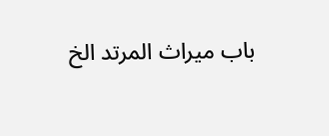باب ميراث المرتد الخ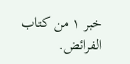خبر ١ من كتاب الفرائض.